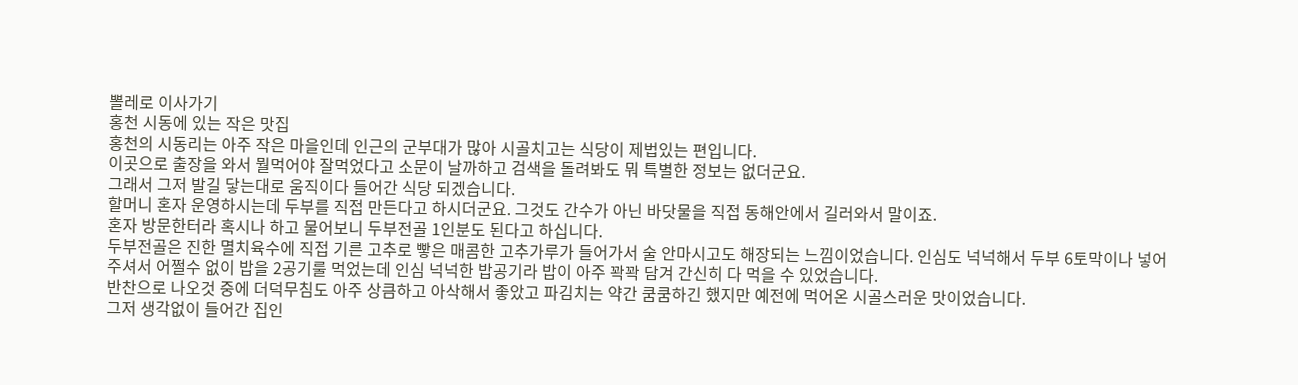뽈레로 이사가기
홍천 시동에 있는 작은 맛집
홍천의 시동리는 아주 작은 마을인데 인근의 군부대가 많아 시골치고는 식당이 제법있는 편입니다.
이곳으로 출장을 와서 뭘먹어야 잘먹었다고 소문이 날까하고 검색을 돌려봐도 뭐 특별한 정보는 없더군요.
그래서 그저 발길 닿는대로 움직이다 들어간 식당 되겠습니다.
할머니 혼자 운영하시는데 두부를 직접 만든다고 하시더군요. 그것도 간수가 아닌 바닷물을 직접 동해안에서 길러와서 말이죠.
혼자 방문한터라 혹시나 하고 물어보니 두부전골 1인분도 된다고 하십니다.
두부전골은 진한 멸치육수에 직접 기른 고추로 빻은 매콤한 고추가루가 들어가서 술 안마시고도 해장되는 느낌이었습니다. 인심도 넉넉해서 두부 6토막이나 넣어주셔서 어쩔수 없이 밥을 2공기룰 먹었는데 인심 넉넉한 밥공기라 밥이 아주 꽉꽉 담겨 간신히 다 먹을 수 있었습니다.
반찬으로 나오것 중에 더덕무침도 아주 상큼하고 아삭해서 좋았고 파김치는 약간 쿰쿰하긴 했지만 예전에 먹어온 시골스러운 맛이었습니다.
그저 생각없이 들어간 집인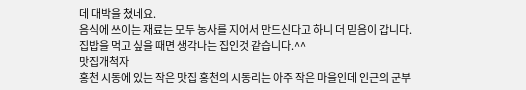데 대박을 쳤네요.
음식에 쓰이는 재료는 모두 농사를 지어서 만드신다고 하니 더 믿음이 갑니다.
집밥을 먹고 싶을 때면 생각나는 집인것 같습니다.^^
맛집개척자
홍천 시동에 있는 작은 맛집 홍천의 시동리는 아주 작은 마을인데 인근의 군부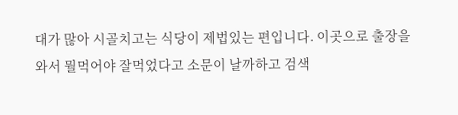대가 많아 시골치고는 식당이 제법있는 편입니다. 이곳으로 출장을 와서 뭘먹어야 잘먹었다고 소문이 날까하고 검색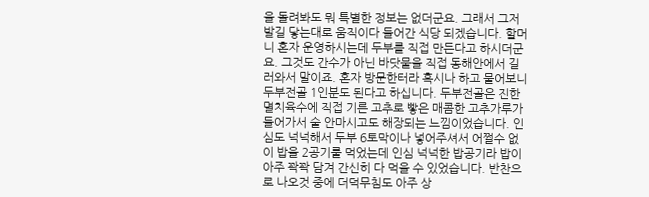을 돌려봐도 뭐 특별한 정보는 없더군요. 그래서 그저 발길 닿는대로 움직이다 들어간 식당 되겠습니다. 할머니 혼자 운영하시는데 두부를 직접 만든다고 하시더군요. 그것도 간수가 아닌 바닷물을 직접 동해안에서 길러와서 말이죠. 혼자 방문한터라 혹시나 하고 물어보니 두부전골 1인분도 된다고 하십니다. 두부전골은 진한 멸치육수에 직접 기른 고추로 빻은 매콤한 고추가루가 들어가서 술 안마시고도 해장되는 느낌이었습니다. 인심도 넉넉해서 두부 6토막이나 넣어주셔서 어쩔수 없이 밥을 2공기룰 먹었는데 인심 넉넉한 밥공기라 밥이 아주 꽉꽉 담겨 간신히 다 먹을 수 있었습니다. 반찬으로 나오것 중에 더덕무침도 아주 상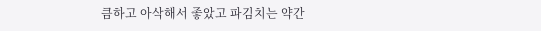큼하고 아삭해서 좋았고 파김치는 약간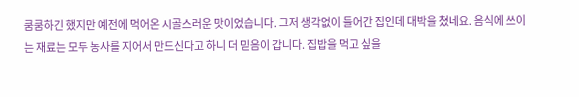쿰쿰하긴 했지만 예전에 먹어온 시골스러운 맛이었습니다. 그저 생각없이 들어간 집인데 대박을 쳤네요. 음식에 쓰이는 재료는 모두 농사를 지어서 만드신다고 하니 더 믿음이 갑니다. 집밥을 먹고 싶을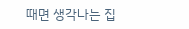때면 생각나는 집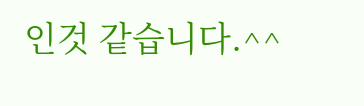인것 같습니다.^^